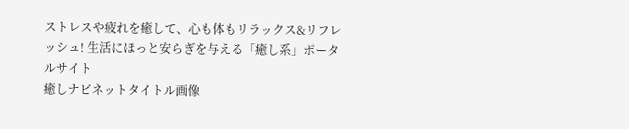ストレスや疲れを癒して、心も体もリラックス&リフレッシュ! 生活にほっと安らぎを与える「癒し系」ポータルサイト
癒しナビネットタイトル画像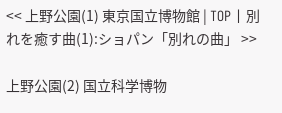<< 上野公園(1) 東京国立博物館 | TOP | 別れを癒す曲(1):ショパン「別れの曲」 >>

上野公園(2) 国立科学博物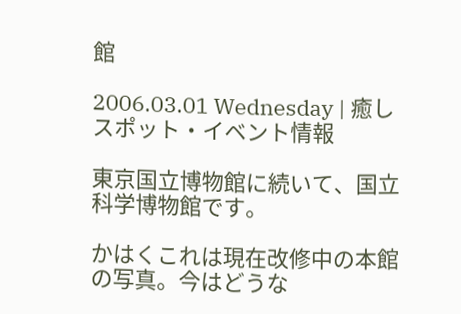館

2006.03.01 Wednesday | 癒しスポット・イベント情報

東京国立博物館に続いて、国立科学博物館です。

かはくこれは現在改修中の本館の写真。今はどうな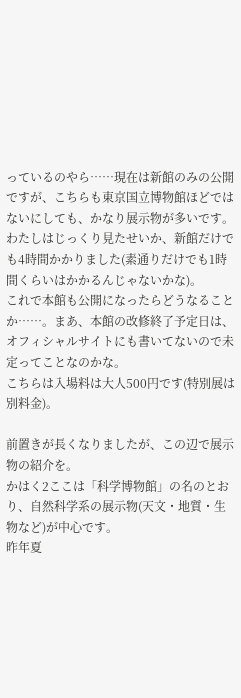っているのやら……現在は新館のみの公開ですが、こちらも東京国立博物館ほどではないにしても、かなり展示物が多いです。わたしはじっくり見たせいか、新館だけでも4時間かかりました(素通りだけでも1時間くらいはかかるんじゃないかな)。
これで本館も公開になったらどうなることか……。まあ、本館の改修終了予定日は、オフィシャルサイトにも書いてないので未定ってことなのかな。
こちらは入場料は大人500円です(特別展は別料金)。

前置きが長くなりましたが、この辺で展示物の紹介を。
かはく2ここは「科学博物館」の名のとおり、自然科学系の展示物(天文・地質・生物など)が中心です。
昨年夏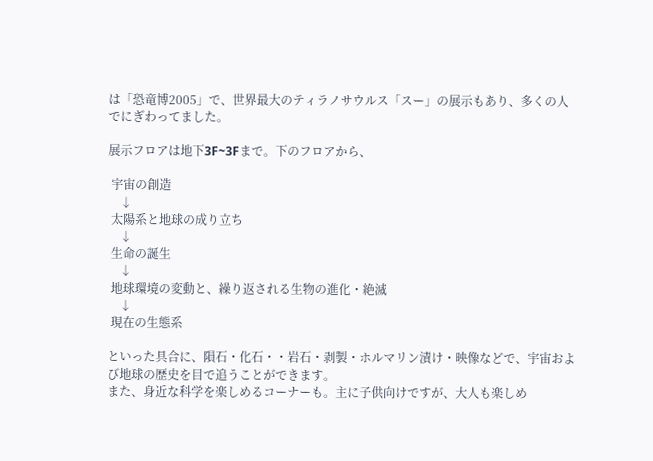は「恐竜博2005」で、世界最大のティラノサウルス「スー」の展示もあり、多くの人でにぎわってました。

展示フロアは地下3F~3Fまで。下のフロアから、

 宇宙の創造
    ↓
 太陽系と地球の成り立ち
    ↓
 生命の誕生
    ↓
 地球環境の変動と、繰り返される生物の進化・絶滅
    ↓
 現在の生態系

といった具合に、隕石・化石・・岩石・剥製・ホルマリン漬け・映像などで、宇宙および地球の歴史を目で追うことができます。
また、身近な科学を楽しめるコーナーも。主に子供向けですが、大人も楽しめ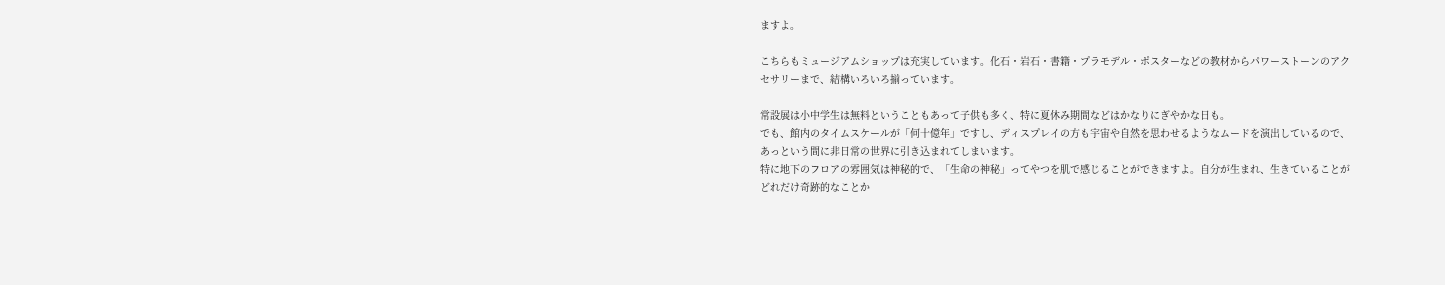ますよ。

こちらもミュージアムショップは充実しています。化石・岩石・書籍・プラモデル・ポスターなどの教材からパワーストーンのアクセサリーまで、結構いろいろ揃っています。

常設展は小中学生は無料ということもあって子供も多く、特に夏休み期間などはかなりにぎやかな日も。
でも、館内のタイムスケールが「何十億年」ですし、ディスプレイの方も宇宙や自然を思わせるようなムードを演出しているので、あっという間に非日常の世界に引き込まれてしまいます。
特に地下のフロアの雰囲気は神秘的で、「生命の神秘」ってやつを肌で感じることができますよ。自分が生まれ、生きていることがどれだけ奇跡的なことか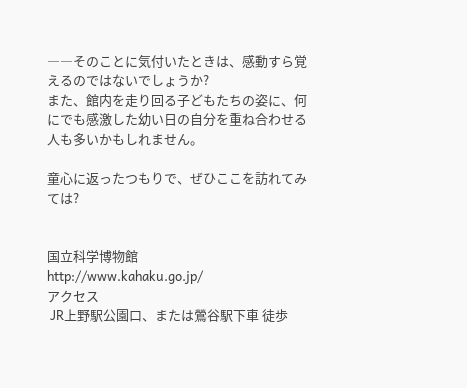――そのことに気付いたときは、感動すら覚えるのではないでしょうか?
また、館内を走り回る子どもたちの姿に、何にでも感激した幼い日の自分を重ね合わせる人も多いかもしれません。

童心に返ったつもりで、ぜひここを訪れてみては?


国立科学博物館
http://www.kahaku.go.jp/
アクセス
 JR上野駅公園口、または鶯谷駅下車 徒歩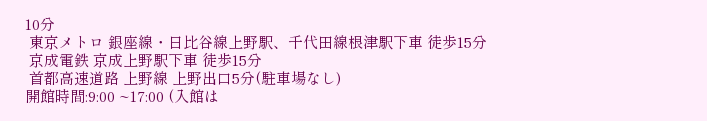10分
 東京メトロ 銀座線・日比谷線上野駅、千代田線根津駅下車 徒歩15分
 京成電鉄 京成上野駅下車 徒歩15分
 首都高速道路 上野線 上野出口5分(駐車場なし)
開館時間:9:00 ~17:00 (入館は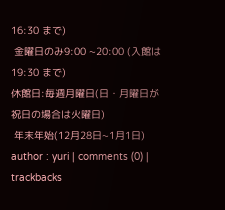16:30 まで)
 金曜日のみ9:00 ~20:00 (入館は19:30 まで)
休館日:毎週月曜日(日・月曜日が祝日の場合は火曜日)
 年末年始(12月28日~1月1日)
author : yuri | comments (0) | trackbacks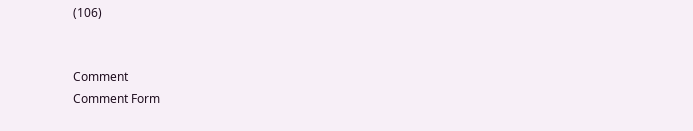(106)


Comment
Comment Form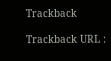Trackback

Trackback URL :